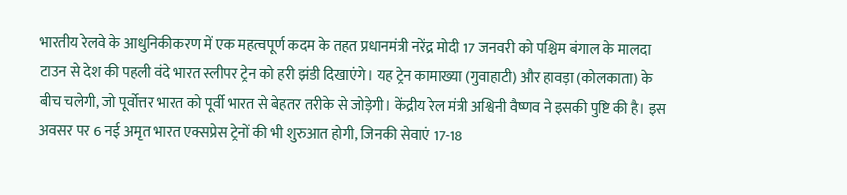भारतीय रेलवे के आधुनिकीकरण में एक महत्वपूर्ण कदम के तहत प्रधानमंत्री नरेंद्र मोदी 17 जनवरी को पश्चिम बंगाल के मालदा टाउन से देश की पहली वंदे भारत स्लीपर ट्रेन को हरी झंडी दिखाएंगे। यह ट्रेन कामाख्या (गुवाहाटी) और हावड़ा (कोलकाता) के बीच चलेगी, जो पूर्वोत्तर भारत को पूर्वी भारत से बेहतर तरीके से जोड़ेगी। केंद्रीय रेल मंत्री अश्विनी वैष्णव ने इसकी पुष्टि की है। इस अवसर पर 6 नई अमृत भारत एक्सप्रेस ट्रेनों की भी शुरुआत होगी, जिनकी सेवाएं 17-18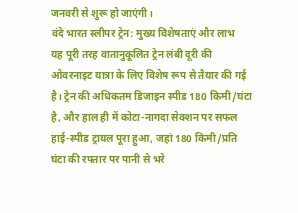जनवरी से शुरू हो जाएंगी।
वंदे भारत स्लीपर ट्रेन: मुख्य विशेषताएं और लाभ
यह पूरी तरह वातानुकूलित ट्रेन लंबी दूरी की ओवरनाइट यात्रा के लिए विशेष रूप से तैयार की गई है। ट्रेन की अधिकतम डिजाइन स्पीड 180 किमी/घंटा है, और हाल ही में कोटा-नागदा सेक्शन पर सफल हाई-स्पीड ट्रायल पूरा हुआ, जहां 180 किमी/प्रति घंटा की रफ्तार पर पानी से भरे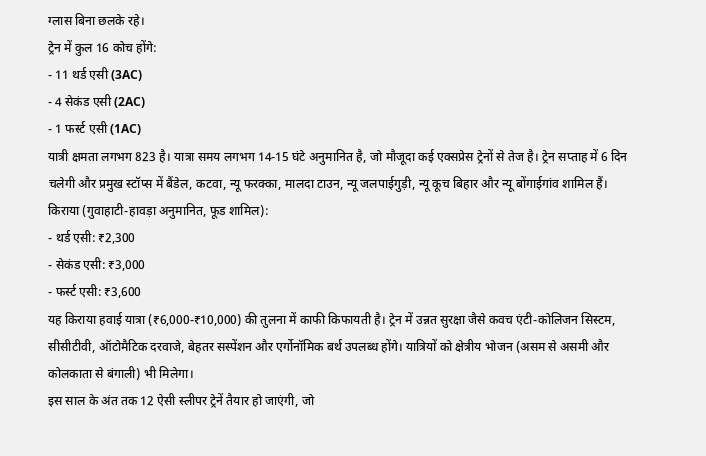ग्लास बिना छलके रहे।
ट्रेन में कुल 16 कोच होंगे:
- 11 थर्ड एसी (3AC)
- 4 सेकंड एसी (2AC)
- 1 फर्स्ट एसी (1AC)
यात्री क्षमता लगभग 823 है। यात्रा समय लगभग 14-15 घंटे अनुमानित है, जो मौजूदा कई एक्सप्रेस ट्रेनों से तेज है। ट्रेन सप्ताह में 6 दिन चलेगी और प्रमुख स्टॉप्स में बैंडेल, कटवा, न्यू फरक्का, मालदा टाउन, न्यू जलपाईगुड़ी, न्यू कूच बिहार और न्यू बोंगाईगांव शामिल हैं।
किराया (गुवाहाटी-हावड़ा अनुमानित, फूड शामिल):
- थर्ड एसी: ₹2,300
- सेकंड एसी: ₹3,000
- फर्स्ट एसी: ₹3,600
यह किराया हवाई यात्रा (₹6,000-₹10,000) की तुलना में काफी किफायती है। ट्रेन में उन्नत सुरक्षा जैसे कवच एंटी-कोलिजन सिस्टम, सीसीटीवी, ऑटोमैटिक दरवाजे, बेहतर सस्पेंशन और एर्गोनॉमिक बर्थ उपलब्ध होंगे। यात्रियों को क्षेत्रीय भोजन (असम से असमी और कोलकाता से बंगाली) भी मिलेगा।
इस साल के अंत तक 12 ऐसी स्लीपर ट्रेनें तैयार हो जाएंगी, जो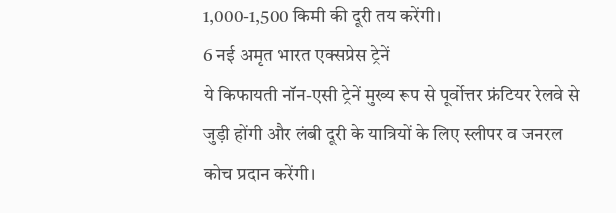1,000-1,500 किमी की दूरी तय करेंगी।
6 नई अमृत भारत एक्सप्रेस ट्रेनें
ये किफायती नॉन-एसी ट्रेनें मुख्य रूप से पूर्वोत्तर फ्रंटियर रेलवे से जुड़ी होंगी और लंबी दूरी के यात्रियों के लिए स्लीपर व जनरल कोच प्रदान करेंगी।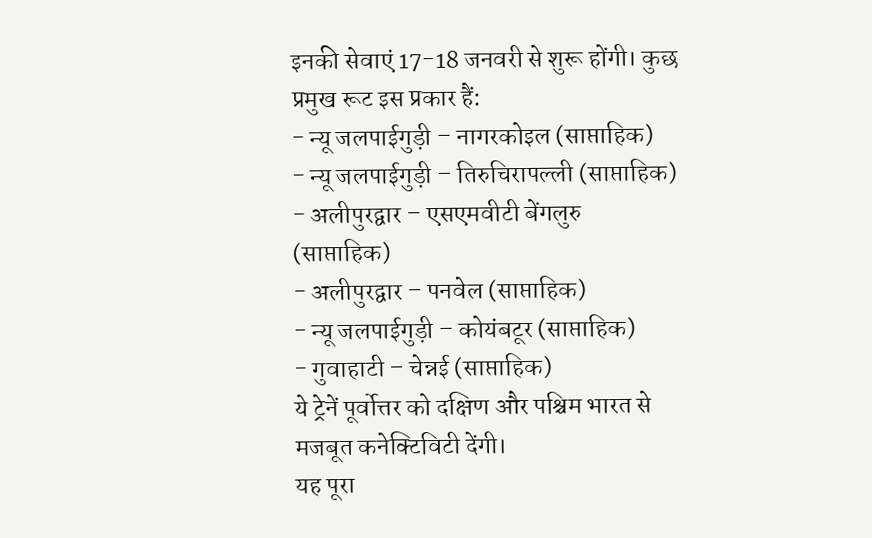इनकी सेवाएं 17-18 जनवरी से शुरू होंगी। कुछ प्रमुख रूट इस प्रकार हैं:
- न्यू जलपाईगुड़ी – नागरकोइल (साप्ताहिक)
- न्यू जलपाईगुड़ी – तिरुचिरापल्ली (साप्ताहिक)
- अलीपुरद्वार – एसएमवीटी बेंगलुरु (साप्ताहिक)
- अलीपुरद्वार – पनवेल (साप्ताहिक)
- न्यू जलपाईगुड़ी – कोयंबटूर (साप्ताहिक)
- गुवाहाटी – चेन्नई (साप्ताहिक)
ये ट्रेनें पूर्वोत्तर को दक्षिण और पश्चिम भारत से मजबूत कनेक्टिविटी देंगी।
यह पूरा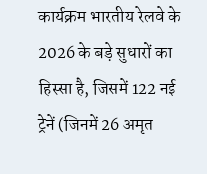कार्यक्रम भारतीय रेलवे के 2026 के बड़े सुधारों का हिस्सा है, जिसमें 122 नई ट्रेनें (जिनमें 26 अमृत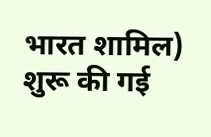भारत शामिल) शुरू की गई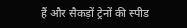हैं और सैकड़ों ट्रेनों की स्पीड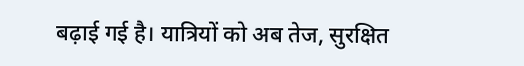बढ़ाई गई है। यात्रियों को अब तेज, सुरक्षित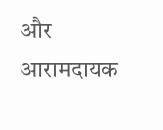और आरामदायक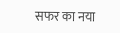सफर का नया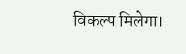विकल्प मिलेगा।